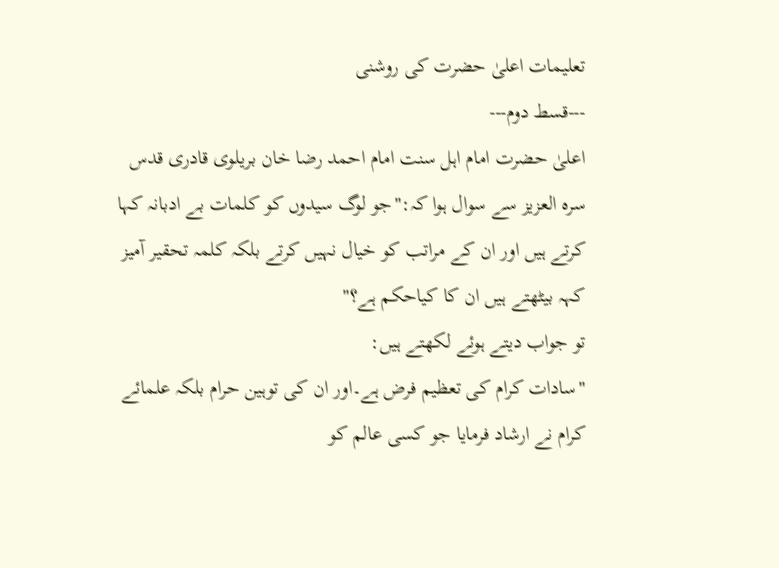تعلیمات اعلیٰ حضرت کی روشنی
---قسط دوم---
اعلیٰ حضرت امام اہل سنت امام احمد رضا خان بریلوی قادری قدس سرہ العزيز سے سوال ہوا کہ:"جو لوگ سیدوں کو کلمات بے ادبانہ کہا کرتے ہیں اور ان کے مراتب کو خیال نہیں کرتے بلکہ کلمہ تحقیر آمیز کہہ بیٹھتے ہیں ان کا کیاحکم ہے؟"
تو جواب دیتے ہوئے لکھتے ہیں:
"سادات کرام کی تعظیم فرض ہے۔اور ان کی توہین حرام بلکہ علمائے کرام نے ارشاد فرمایا جو کسی عالم کو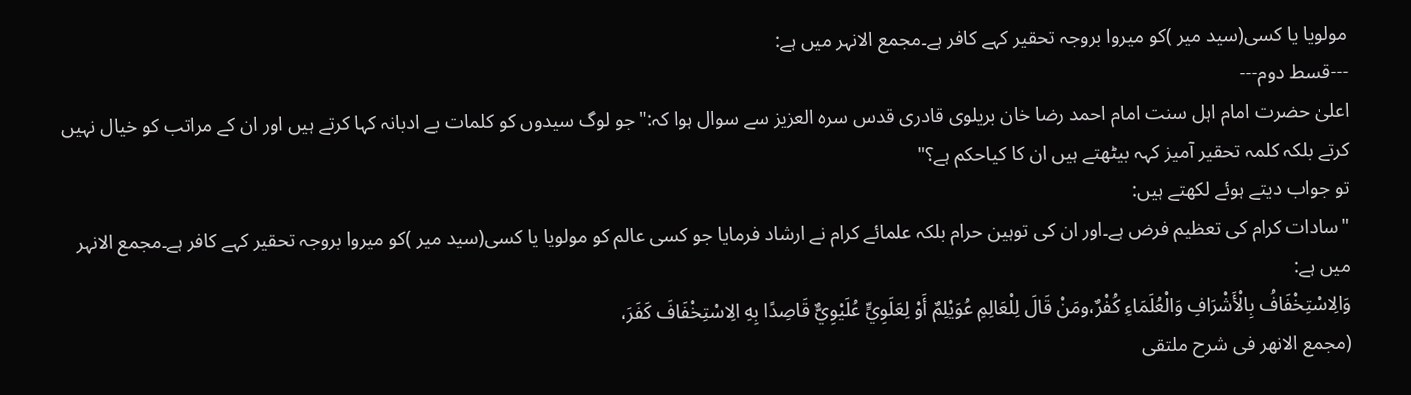مولویا یا کسی(سید میر )کو میروا بروجہ تحقیر کہے کافر ہے۔مجمع الانہر میں ہے:
---قسط دوم---
اعلیٰ حضرت امام اہل سنت امام احمد رضا خان بریلوی قادری قدس سرہ العزيز سے سوال ہوا کہ:"جو لوگ سیدوں کو کلمات بے ادبانہ کہا کرتے ہیں اور ان کے مراتب کو خیال نہیں کرتے بلکہ کلمہ تحقیر آمیز کہہ بیٹھتے ہیں ان کا کیاحکم ہے؟"
تو جواب دیتے ہوئے لکھتے ہیں:
"سادات کرام کی تعظیم فرض ہے۔اور ان کی توہین حرام بلکہ علمائے کرام نے ارشاد فرمایا جو کسی عالم کو مولویا یا کسی(سید میر )کو میروا بروجہ تحقیر کہے کافر ہے۔مجمع الانہر میں ہے:
وَالِاسْتِخْفَافُ بِالْأَشْرَافِ وَالْعُلَمَاءِ كُفْرٌ،ومَنْ قَالَ لِلْعَالِمِ عُوَيْلِمٌ أَوْ لِعَلَوِيٍّ عُلَيْوِيٌّ قَاصِدًا بِهِ الِاسْتِخْفَافَ كَفَرَ،
(مجمع الانھر فی شرح ملتقی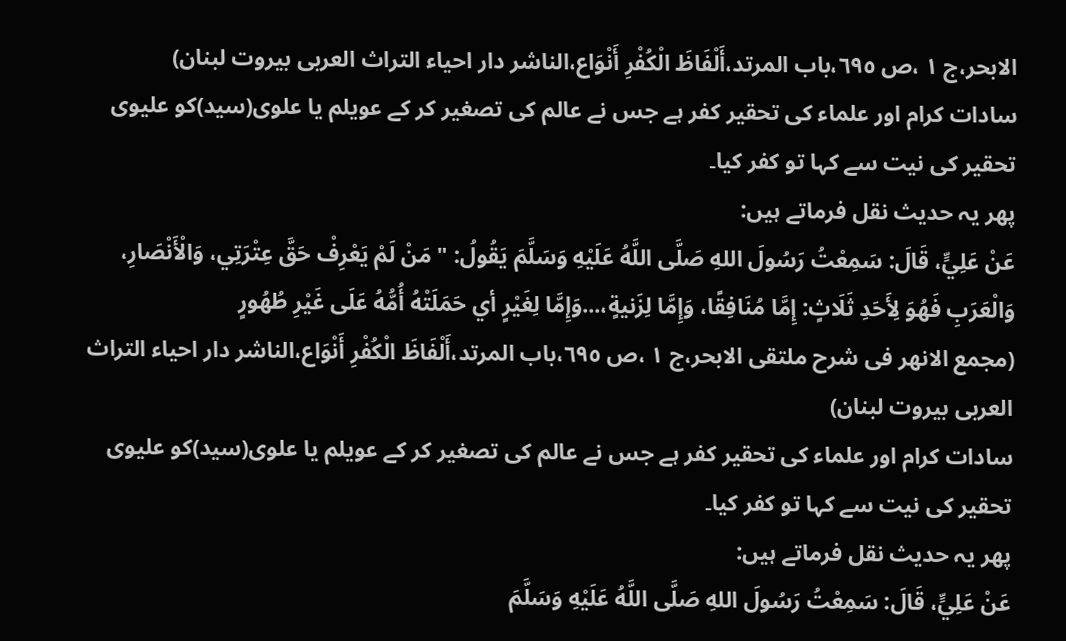الابحر،ج ١ ،ص ٦٩٥،باب المرتد،أَلْفَاظَ الْكُفْرِ أَنْوَاع،الناشر دار احیاء التراث العربی بیروت لبنان)
سادات کرام اور علماء کی تحقیر کفر ہے جس نے عالم کی تصغیر کر کے عویلم یا علوی(سید)کو علیوی تحقیر کی نیت سے کہا تو کفر کیا۔
پھر یہ حدیث نقل فرماتے ہیں:
عَنْ عَلِيٍّ، قَالَ: سَمِعْتُ رَسُولَ اللهِ صَلَّى اللَّهُ عَلَيْهِ وَسَلَّمَ يَقُولُ: " مَنْ لَمْ يَعْرِفْ حَقَّ عِتْرَتِي، وَالْأَنْصَارِ، وَالْعَرَبِ فَهُوَ لِأَحَدِ ثَلَاثٍ: إِمَّا مُنَافِقًا، وَإِمَّا لِزَنيةٍ،...وَإِمَّا لِغَيْرٍ أي حَمَلَتْهُ أُمُّهُ عَلَى غَيْرِ طُهُورٍ
(مجمع الانھر فی شرح ملتقی الابحر،ج ١ ،ص ٦٩٥،باب المرتد،أَلْفَاظَ الْكُفْرِ أَنْوَاع،الناشر دار احیاء التراث العربی بیروت لبنان)
سادات کرام اور علماء کی تحقیر کفر ہے جس نے عالم کی تصغیر کر کے عویلم یا علوی(سید)کو علیوی تحقیر کی نیت سے کہا تو کفر کیا۔
پھر یہ حدیث نقل فرماتے ہیں:
عَنْ عَلِيٍّ، قَالَ: سَمِعْتُ رَسُولَ اللهِ صَلَّى اللَّهُ عَلَيْهِ وَسَلَّمَ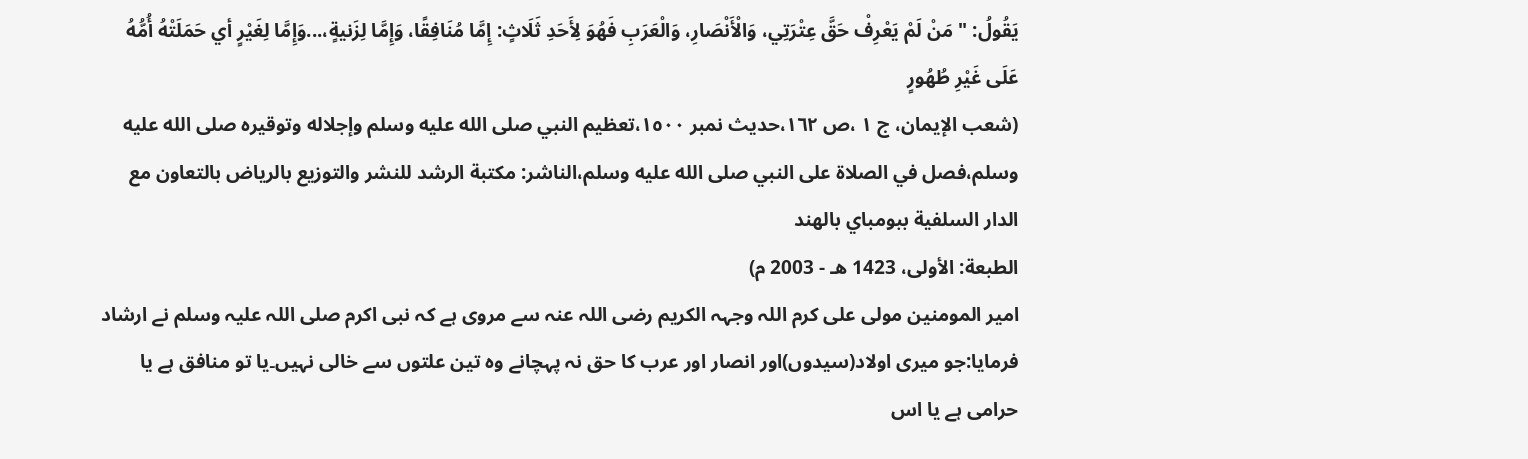يَقُولُ: " مَنْ لَمْ يَعْرِفْ حَقَّ عِتْرَتِي، وَالْأَنْصَارِ، وَالْعَرَبِ فَهُوَ لِأَحَدِ ثَلَاثٍ: إِمَّا مُنَافِقًا، وَإِمَّا لِزَنيةٍ،...وَإِمَّا لِغَيْرٍ أي حَمَلَتْهُ أُمُّهُ عَلَى غَيْرِ طُهُورٍ
(شعب الإيمان، ج ١ ،ص ١٦٢،حدیث نمبر ١٥٠٠،تعظيم النبي صلى الله عليه وسلم وإجلاله وتوقيره صلى الله عليه وسلم،فصل في الصلاة على النبي صلى الله عليه وسلم،الناشر: مكتبة الرشد للنشر والتوزيع بالرياض بالتعاون مع الدار السلفية ببومباي بالهند
الطبعة: الأولى، 1423 هـ - 2003 م)
امیر المومنین مولی علی کرم اللہ وجہہ الکریم رضی اللہ عنہ سے مروی ہے کہ نبی اکرم صلی اللہ علیہ وسلم نے ارشاد فرمایا:جو میری اولاد(سیدوں)اور انصار اور عرب کا حق نہ پہچانے وہ تین علتوں سے خالی نہیں۔یا تو منافق ہے یا حرامی ہے یا اس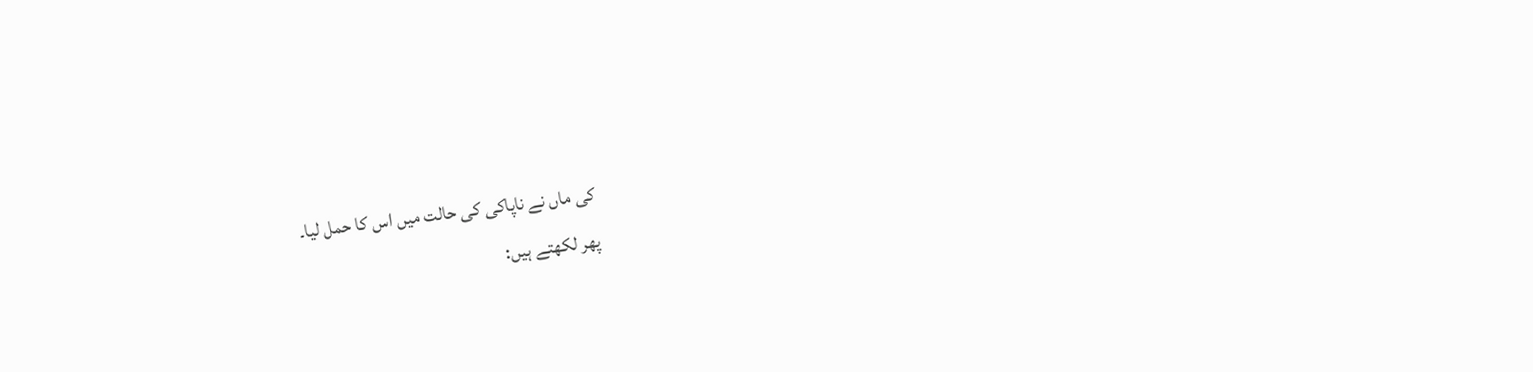کی ماں نے ناپاکی کی حالت میں اس کا حمل لیا۔
پھر لکھتے ہیں: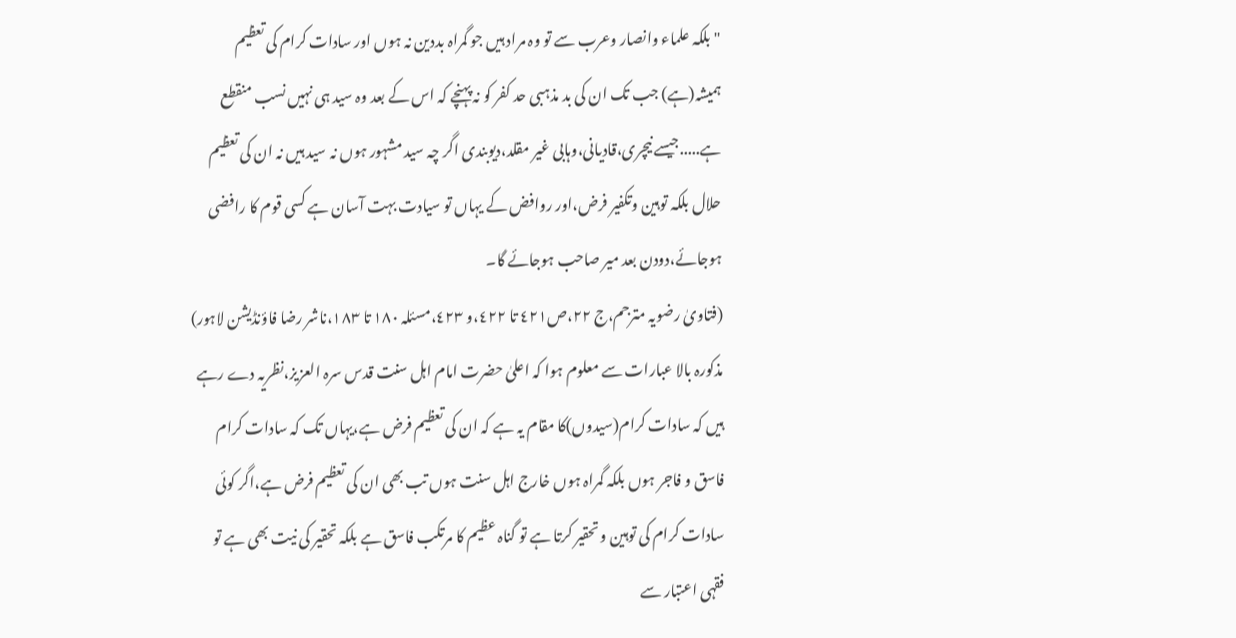"بلکہ علماء وانصار وعرب سے تو وہ مراد ہیں جو گمراہ بددین نہ ہوں اور سادات کرام کی تعظیم ہمیشہ(ہے) جب تک ان کی بد مذہبی حد کفر کو نہ پہنچے کہ اس کے بعد وہ سید ہی نہیں نسب منقطع ہے.....جیسے نیچری،قادیانی،وہابی غیر مقلد،دیوبندی اگر چہ سید مشہور ہوں نہ سید ہیں نہ ان کی تعظیم حلال بلکہ توہین وتکفیر فرض،اور روافض کے یہاں تو سیادت بہت آسان ہے کسی قوم کا رافضی ہوجائے،دودن بعد میر صاحب ہوجائے گا۔
(فتاویٰ رضویہ مترجم،ج ٢٢،ص٤٢١ تا ٤٢٢،و ٤٢٣،مسئلہ ۱۸۰ تا ۱۸۳،ناشر رضا فاؤنڈیشن لاہور)
مذکورہ بالا عبارات سے معلوم ہوا کہ اعلیٰ حضرت امام اہل سنت قدس سرہ العزيز،نظریہ دے رہے ہیں کہ سادات کرام(سیدوں)کا مقام یہ ہے کہ ان کی تعظیم فرض ہے،یہاں تک کہ سادات کرام فاسق و فاجر ہوں بلکہ گمراہ ہوں خارج اہل سنت ہوں تب بھی ان کی تعظیم فرض ہے،اگر کوئی سادات کرام کی توہین و تحقیر کرتا ہے تو گناہ عظیم کا مرتکب فاسق ہے بلکہ تحقیر کی نیت بھی ہے تو فقہی اعتبار سے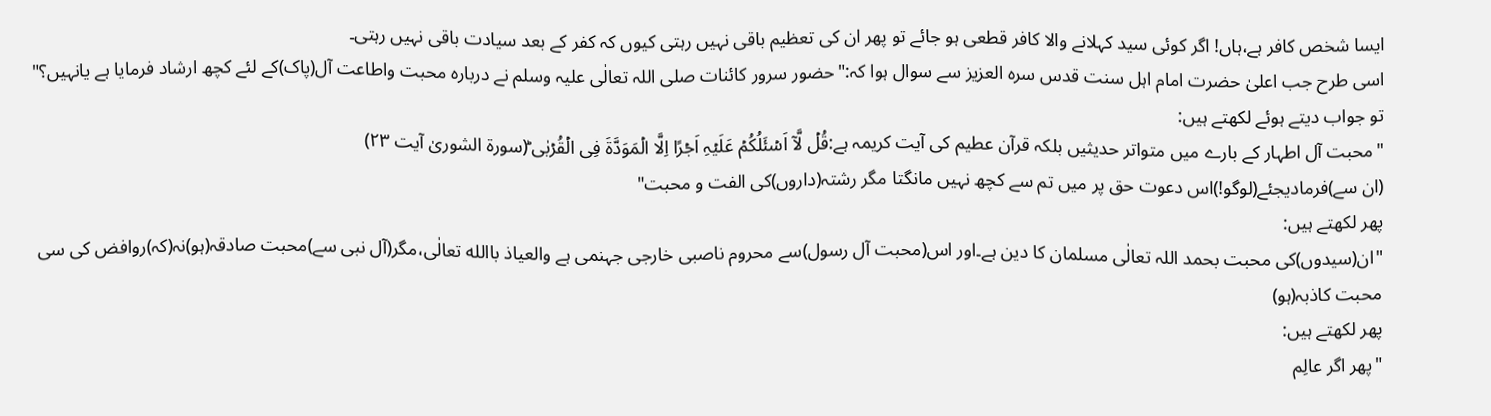ایسا شخص کافر ہے،ہاں! اگر کوئی سید کہلانے والا کافر قطعی ہو جائے تو پھر ان کی تعظیم باقی نہیں رہتی کیوں کہ کفر کے بعد سیادت باقی نہیں رہتی۔
اسی طرح جب اعلیٰ حضرت امام اہل سنت قدس سرہ العزيز سے سوال ہوا کہ:"حضور سرور کائنات صلی اللہ تعالٰی علیہ وسلم نے دربارہ محبت واطاعت آل(پاک)کے لئے کچھ ارشاد فرمایا ہے یانہیں؟"
تو جواب دیتے ہوئے لکھتے ہیں:
"محبت آل اطہار کے بارے میں متواتر حدیثیں بلکہ قرآن عطیم کی آیت کریمہ ہے:قُلۡ لَّاۤ اَسۡئَلُکُمۡ عَلَیۡہِ اَجۡرًا اِلَّا الۡمَوَدَّۃَ فِی الۡقُرۡبٰی ؕ(سورۃ الشوریٰ آیت ٢٣)
(ان سے)فرمادیجئے(لوگو!)اس دعوت حق پر میں تم سے کچھ نہیں مانگتا مگر رشتہ(داروں)کی الفت و محبت"
پھر لکھتے ہیں:
"ان(سیدوں)کی محبت بحمد اللہ تعالٰی مسلمان کا دین ہے۔اور اس(محبت آل رسول)سے محروم ناصبی خارجی جہنمی ہے والعیاذ باالله تعالٰی،مگر(آل نبی سے)محبت صادقہ(ہو)نہ(کہ)روافض کی سی محبت کاذبہ(ہو)
پھر لکھتے ہیں:
"پھر اگر عالِم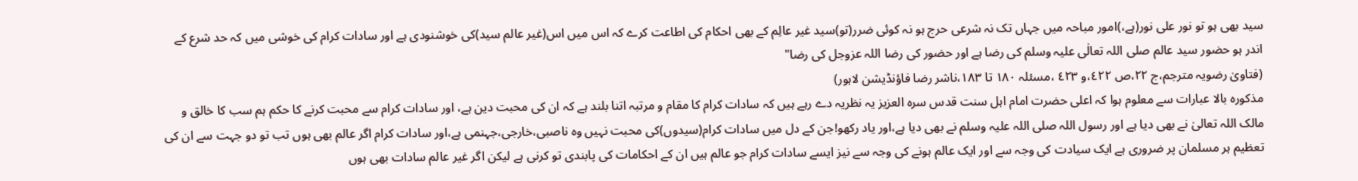سید بھی ہو تو نور علی نور(ہے،)امور مباحہ میں جہاں تک نہ شرعی حرج ہو نہ کوئی ضرر(تو)سید غیر عالِم کے بھی احکام کی اطاعت کرے کہ اس میں اس(غیر عالم سید)کی خوشنودی ہے اور سادات کرام کی خوشی میں کہ حد شرع کے اندر ہو حضور سید عالم صلی اللہ تعالٰی علیہ وسلم کی رضا ہے اور حضور کی رضا اللہ عزوجل کی رضا"
(فتاویٰ رضویہ مترجم،ج ٢٢،ص ٤٢٢،و ٤٢٣ ،مسئلہ ۱۸۰ تا ۱۸۳،ناشر رضا فاؤنڈیشن لاہور)
مذکورہ بالا عبارات سے معلوم ہوا کہ اعلی حضرت امام اہل سنت قدس سرہ العزيز یہ نظریہ دے رہے ہیں کہ سادات کرام کا مقام و مرتبہ اتنا بلند ہے کہ ان کی محبت دین ہے، اور سادات کرام سے محبت کرنے کا حکم ہم سب کا خالق و مالک اللہ تعالیٰ نے بھی دیا ہے اور رسول اللہ صلی اللہ علیہ وسلم نے بھی دیا ہے،اور یاد رکھو!جن کے دل میں سادات کرام(سیدوں)کی محبت نہیں وہ ناصبی،خارجی،جہنمی ہے،اور سادات کرام اگر عالم بھی ہوں تب تو دو جہت سے ان کی تعظیم ہر مسلمان پر ضروری ہے ایک سیادت کی وجہ سے اور ایک عالم ہونے کی وجہ سے نیز ایسے سادات کرام جو عالم ہیں ان کے احکامات کی پابندی تو کرنی ہے لیکن اگر غیر عالم سادات بھی ہوں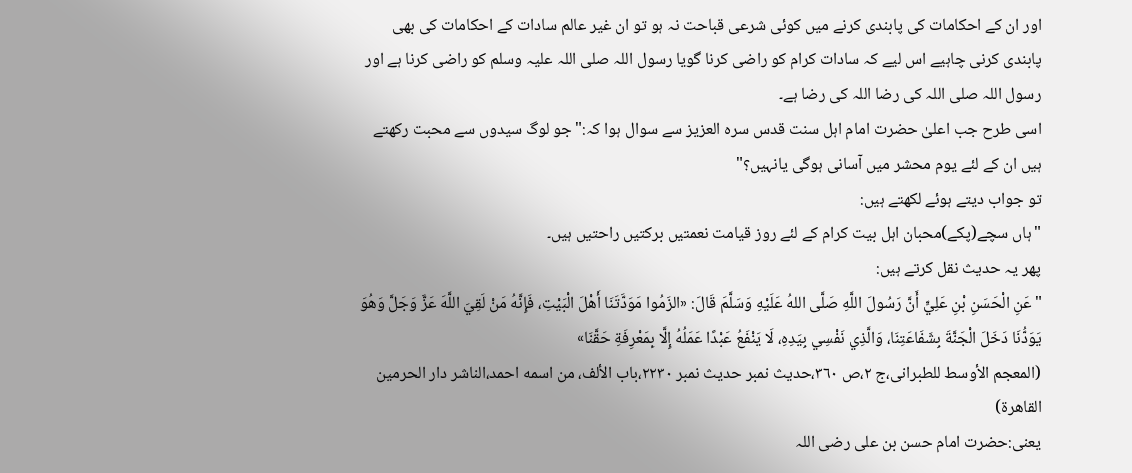اور ان کے احکامات کی پابندی کرنے میں کوئی شرعی قباحت نہ ہو تو ان غیر عالم سادات کے احکامات کی بھی پابندی کرنی چاہیے اس لیے کہ سادات کرام کو راضی کرنا گویا رسول اللہ صلی اللہ علیہ وسلم کو راضی کرنا ہے اور رسول اللہ صلی اللہ کی رضا اللہ کی رضا ہے۔
اسی طرح جب اعلیٰ حضرت امام اہل سنت قدس سرہ العزيز سے سوال ہوا کہ:"جو لوگ سیدوں سے محبت رکھتے ہیں ان کے لئے یوم محشر میں آسانی ہوگی یانہیں؟"
تو جواب دیتے ہوئے لکھتے ہیں:
"ہاں سچے(پکے)محبان اہل بیت کرام کے لئے روز قیامت نعمتیں برکتیں راحتیں ہیں۔
پھر یہ حدیث نقل کرتے ہیں:
"عَنِ الْحَسَنِ بْنِ عَلِيٍّ أَنَّ رَسُولَ اللَّهِ صَلَّى اللهُ عَلَيْهِ وَسَلَّمَ قَالَ: «الزَمُوا مَوَدَّتَنَا أَهْلَ الْبَيْتِ، فَإِنَّهُ مَنْ لَقِيَ اللَّهَ عَزَّ وَجَلَّ وَهُوَ يَوَدُّنَا دَخَلَ الْجَنَّةَ بِشَفَاعَتِنَا، وَالَّذِي نَفْسِي بِيَدِهِ، لَا يَنْفَعُ عَبْدًا عَمَلُهُ إِلَّا بِمَعْرِفَةِ حَقَّنَا»
(المعجم الأوسط للطبرانی،ج ٢،ص ٣٦٠،حدیث نمبر حدیث نمبر ٢٢٣٠،باب الألف، من اسمه احمد،الناشر دار الحرمین القاھرۃ)
یعنی:حضرت امام حسن بن علی رضی اللہ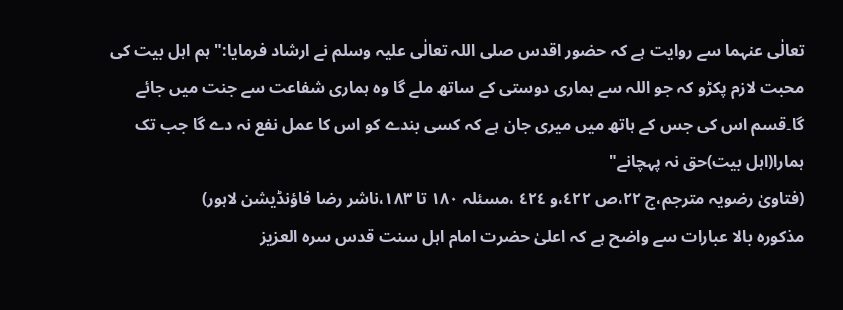تعالٰی عنہما سے روایت ہے کہ حضور اقدس صلی اللہ تعالٰی علیہ وسلم نے ارشاد فرمایا:"ہم اہل بیت کی محبت لازم پکڑو کہ جو اللہ سے ہماری دوستی کے ساتھ ملے گا وہ ہماری شفاعت سے جنت میں جائے گا۔قسم اس کی جس کے ہاتھ میں میری جان ہے کہ کسی بندے کو اس کا عمل نفع نہ دے گا جب تک ہمارا(اہل بیت)حق نہ پہچانے"
(فتاویٰ رضویہ مترجم،ج ٢٢،ص ٤٢٢،و ٤٢٤ ،مسئلہ ۱۸۰ تا ۱۸۳،ناشر رضا فاؤنڈیشن لاہور)
مذکورہ بالا عبارات سے واضح ہے کہ اعلیٰ حضرت امام اہل سنت قدس سرہ العزيز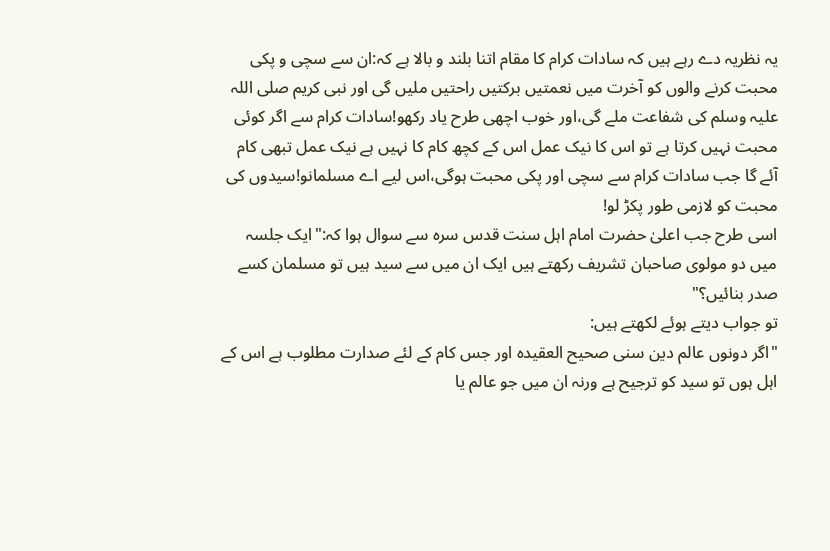یہ نظریہ دے رہے ہیں کہ سادات کرام کا مقام اتنا بلند و بالا ہے کہ:ان سے سچی و پکی محبت کرنے والوں کو آخرت میں نعمتیں برکتیں راحتیں ملیں گی اور نبی کریم صلی اللہ علیہ وسلم کی شفاعت ملے گی،اور خوب اچھی طرح یاد رکھو!سادات کرام سے اگر کوئی محبت نہیں کرتا ہے تو اس کا نیک عمل اس کے کچھ کام کا نہیں ہے نیک عمل تبھی کام آئے گا جب سادات کرام سے سچی اور پکی محبت ہوگی،اس لیے اے مسلمانو!سیدوں کی محبت کو لازمی طور پکڑ لو!
اسی طرح جب اعلیٰ حضرت امام اہل سنت قدس سرہ سے سوال ہوا کہ:"ایک جلسہ میں دو مولوی صاحبان تشریف رکھتے ہیں ایک ان میں سے سید ہیں تو مسلمان کسے صدر بنائیں؟"
تو جواب دیتے ہوئے لکھتے ہیں:
"اگر دونوں عالم دین سنی صحیح العقیدہ اور جس کام کے لئے صدارت مطلوب ہے اس کے اہل ہوں تو سید کو ترجیح ہے ورنہ ان میں جو عالم یا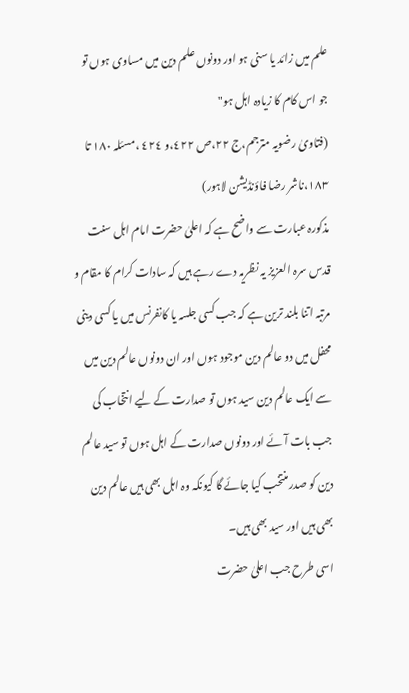علم میں زائد یا سنی ہو اور دونوں علم دین میں مساوی ہوں تو جو اس کام کا زیادہ اہل ہو"
(فتاویٰ رضویہ مترجم،ج ٢٢،ص ٤٢٢،و ٤٢٤ ،مسئلہ ۱۸۰ تا ۱۸۳،ناشر رضا فاؤنڈیشن لاہور)
مذکورہ عبارت سے واضح ہے کہ اعلیٰ حضرت امام اہل سنت قدس سرہ العزيز یہ نظریہ دے رہے ہیں کہ سادات کرام کا مقام و مرتبہ اتنا بلند ترین ہے کہ جب کسی جلسہ یا کانفرنس میں یا کسی دینی محفل میں دو عالم دین موجود ہوں اور ان دونوں عالم دین میں سے ایک عالم دین سید ہوں تو صدارت کے لیے انتخاب کی جب بات آئے اور دونوں صدارت کے اہل ہوں تو سید عالم دین کو صدر منتخب کیا جائے گا کیونکہ وہ اہل بھی ہیں عالم دین بھی ہیں اور سید بھی ہیں۔
اسی طرح جب اعلیٰ حضرت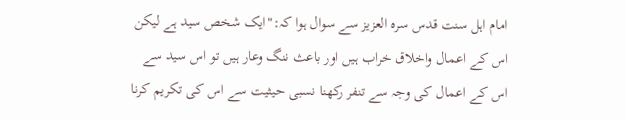امام اہل سنت قدس سرہ العزيز سے سوال ہوا کہ:"ایک شخص سید ہے لیکن اس کے اعمال واخلاق خراب ہیں اور باعث ننگ وعار ہیں تو اس سید سے اس کے اعمال کی وجہ سے تنفر رکھنا نسبی حیثیت سے اس کی تکریم کرنا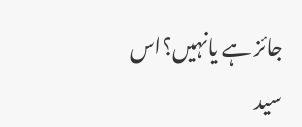جائز ہے یانہیں؟اس سید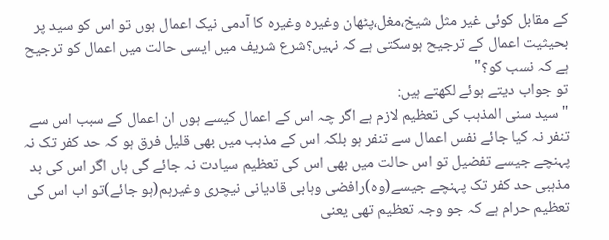کے مقابل کوئی غیر مثل شیخ،مغل،پٹھان وغیرہ وغیرہ کا آدمی نیک اعمال ہوں تو اس کو سید پر بحیثیت اعمال کے ترجیح ہوسکتی ہے کہ نہیں؟شرع شریف میں ایسی حالت میں اعمال کو ترجیح ہے کہ نسب کو؟"
تو جواب دیتے ہوئے لکھتے ہیں:
"سید سنی المذہب کی تعظیم لازم ہے اگر چہ اس کے اعمال کیسے ہوں ان اعمال کے سبب اس سے تنفر نہ کیا جائے نفس اعمال سے تنفر ہو بلکہ اس کے مذہب میں بھی قلیل فرق ہو کہ حد کفر تک نہ پہنچے جیسے تفضیل تو اس حالت میں بھی اس کی تعظیم سیادت نہ جائے گی ہاں اگر اس کی بد مذہبی حد کفر تک پہنچے جیسے(وہ)رافضی وہابی قادیانی نیچری وغیرہم(ہو جائے)تو اب اس کی تعظیم حرام ہے کہ جو وجہ تعظیم تھی یعنی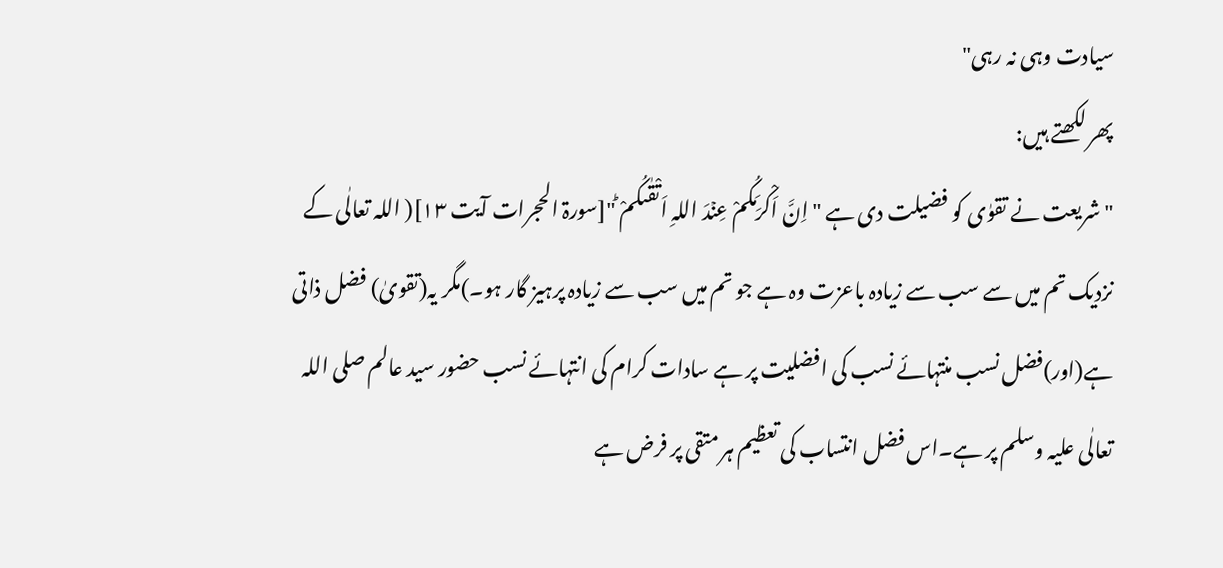سیادت وہی نہ رہی"
پھر لکھتے ہیں:
" شریعت نے تقوٰی کو فضیلت دی ہے " اِنَّ اَکْرَمَکُمْ عِنۡدَ اللہِ اَتْقٰىکُمْ ؕ"[سورۃ الحجرات آیت ١٣]( اللہ تعالٰی کے نزدیک تم میں سے سب سے زیادہ باعزت وہ ہے جو تم میں سب سے زیادہ پرہیز گار ہو۔)مگر یہ(تقویٰ) فضل ذاتی ہے(اور)فضل نسب منتہائے نسب کی افضلیت پر ہے سادات کرام کی انتہائے نسب حضور سید عالم صلی اللہ تعالٰی علیہ وسلم پر ہے۔اس فضل انتساب کی تعظیم ہر متقی پر فرض ہے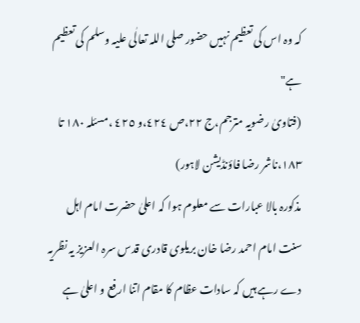کہ وہ اس کی تعظیم نہیں حضور صلی اللہ تعالٰی علیہ وسلم کی تعظیم ہے"
(فتاویٰ رضویہ مترجم،ج ٢٢،ص ٤٢٤،و ٤٢٥ ،مسئلہ ۱۸۰ تا ۱۸۳،ناشر رضا فاؤنڈیشن لاہور)
مذکورہ بالا عبارات سے معلوم ہوا کہ اعلیٰ حضرت امام اہل سنت امام احمد رضا خان بریلوی قادری قدس سرہ العزيز یہ نظریہ دے رہے ہیں کہ سادات عظام کا مقام اتنا ارفع و اعلیٰ ہے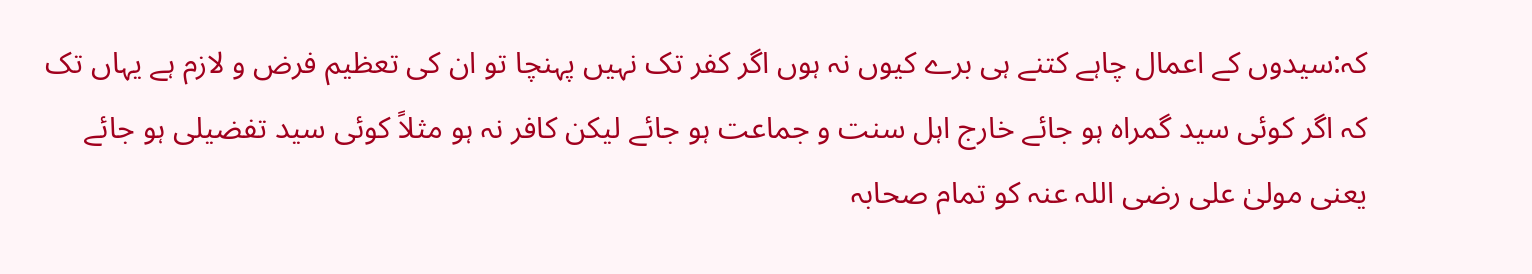کہ:سیدوں کے اعمال چاہے کتنے ہی برے کیوں نہ ہوں اگر کفر تک نہیں پہنچا تو ان کی تعظیم فرض و لازم ہے یہاں تک کہ اگر کوئی سید گمراہ ہو جائے خارج اہل سنت و جماعت ہو جائے لیکن کافر نہ ہو مثلاً کوئی سید تفضیلی ہو جائے یعنی مولیٰ علی رضی اللہ عنہ کو تمام صحابہ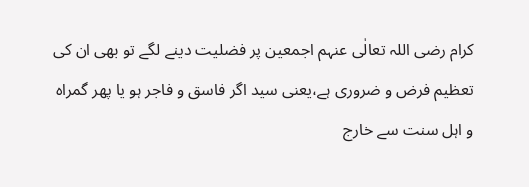کرام رضی اللہ تعالٰی عنہم اجمعین پر فضلیت دینے لگے تو بھی ان کی تعظیم فرض و ضروری ہے،یعنی سید اگر فاسق و فاجر ہو یا پھر گمراہ و اہل سنت سے خارج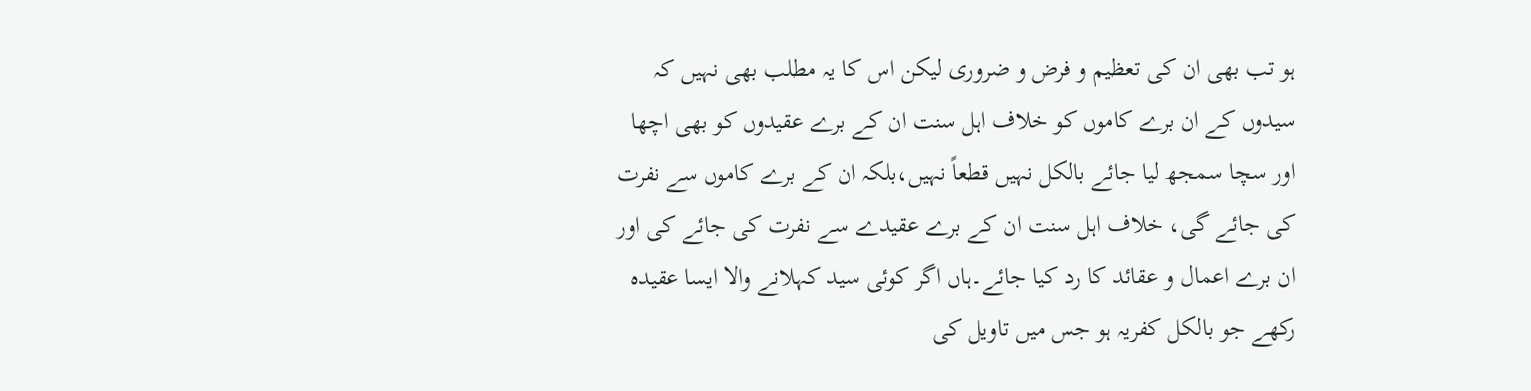ہو تب بھی ان کی تعظیم و فرض و ضروری لیکن اس کا یہ مطلب بھی نہیں کہ سیدوں کے ان برے کاموں کو خلاف اہل سنت ان کے برے عقیدوں کو بھی اچھا اور سچا سمجھ لیا جائے بالکل نہیں قطعاً نہیں،بلکہ ان کے برے کاموں سے نفرت کی جائے گی، خلاف اہل سنت ان کے برے عقیدے سے نفرت کی جائے کی اور ان برے اعمال و عقائد کا رد کیا جائے۔ہاں اگر کوئی سید کہلانے والا ایسا عقیدہ رکھے جو بالکل کفریہ ہو جس میں تاویل کی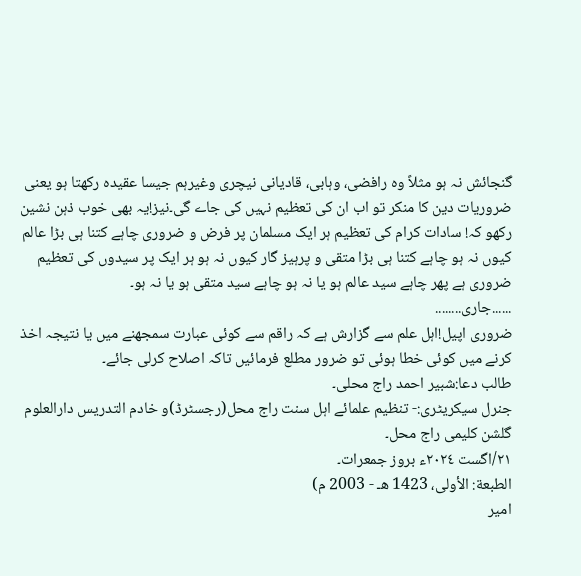گنجائش نہ ہو مثلاً وہ رافضی، وہابی، قادیانی نیچری وغیرہم جیسا عقیدہ رکھتا ہو یعنی ضروریات دین کا منکر تو اب ان کی تعظیم نہیں کی جاے گی۔نیز!یہ بھی خوب ذہن نشین رکھو کہ! سادات کرام کی تعظیم ہر ایک مسلمان پر فرض و ضروری چاہے کتنا ہی بڑا عالم کیوں نہ ہو چاہے کتنا ہی بڑا متقی و پرہیز گار کیوں نہ ہو ہر ایک پر سیدوں کی تعظیم ضروری ہے پھر چاہے سید عالم ہو یا نہ ہو چاہے سید متقی ہو یا نہ ہو۔
......جاری........
ضروری اپیل!اہل علم سے گزارش ہے کہ راقم سے کوئی عبارت سمجھنے میں یا نتیجہ اخذ کرنے میں کوئی خطا ہوئی تو ضرور مطلع فرمائیں تاکہ اصلاح کرلی جائے۔
طالب دعا:شبیر احمد راج محلی۔
جنرل سیکریٹری:- تنظیم علمائے اہل سنت راج محل(رجسٹرڈ)و خادم التدريس دارالعلوم گلشن کلیمی راج محل۔
٢١/اگست ٢٠٢٤ء بروز جمعرات۔
الطبعة: الأولى، 1423 هـ - 2003 م)
امیر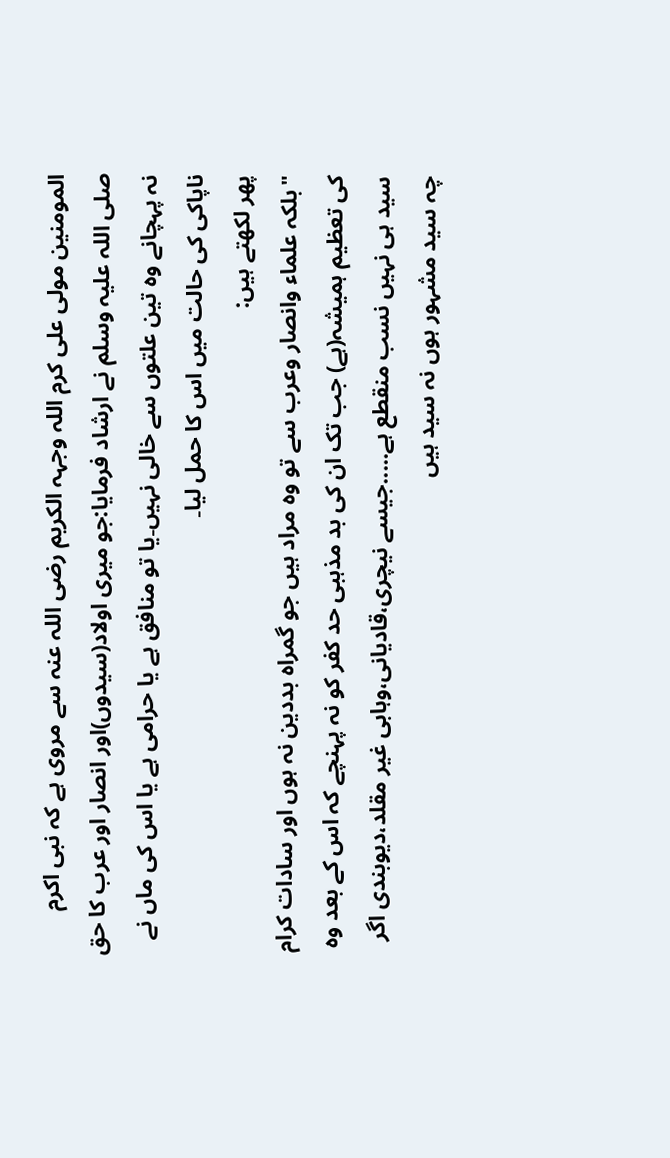المومنین مولی علی کرم اللہ وجہہ الکریم رضی اللہ عنہ سے مروی ہے کہ نبی اکرم صلی اللہ علیہ وسلم نے ارشاد فرمایا:جو میری اولاد(سیدوں)اور انصار اور عرب کا حق نہ پہچانے وہ تین علتوں سے خالی نہیں۔یا تو منافق ہے یا حرامی ہے یا اس کی ماں نے ناپاکی کی حالت میں اس کا حمل لیا۔
پھر لکھتے ہیں:
"بلکہ علماء وانصار وعرب سے تو وہ مراد ہیں جو گمراہ بددین نہ ہوں اور سادات کرام کی تعظیم ہمیشہ(ہے) جب تک ان کی بد مذہبی حد کفر کو نہ پہنچے کہ اس کے بعد وہ سید ہی نہیں نسب منقطع ہے.....جیسے نیچری،قادیانی،وہابی غیر مقلد،دیوبندی اگر چہ سید مشہور ہوں نہ سید ہیں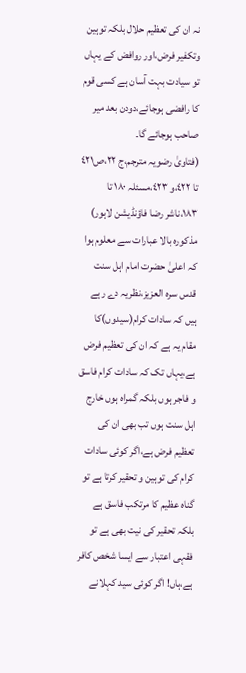نہ ان کی تعظیم حلال بلکہ توہین وتکفیر فرض،اور روافض کے یہاں تو سیادت بہت آسان ہے کسی قوم کا رافضی ہوجائے،دودن بعد میر صاحب ہوجائے گا۔
(فتاویٰ رضویہ مترجم،ج ٢٢،ص٤٢١ تا ٤٢٢،و ٤٢٣،مسئلہ ۱۸۰ تا ۱۸۳،ناشر رضا فاؤنڈیشن لاہور)
مذکورہ بالا عبارات سے معلوم ہوا کہ اعلیٰ حضرت امام اہل سنت قدس سرہ العزيز،نظریہ دے رہے ہیں کہ سادات کرام(سیدوں)کا مقام یہ ہے کہ ان کی تعظیم فرض ہے،یہاں تک کہ سادات کرام فاسق و فاجر ہوں بلکہ گمراہ ہوں خارج اہل سنت ہوں تب بھی ان کی تعظیم فرض ہے،اگر کوئی سادات کرام کی توہین و تحقیر کرتا ہے تو گناہ عظیم کا مرتکب فاسق ہے بلکہ تحقیر کی نیت بھی ہے تو فقہی اعتبار سے ایسا شخص کافر ہے،ہاں! اگر کوئی سید کہلانے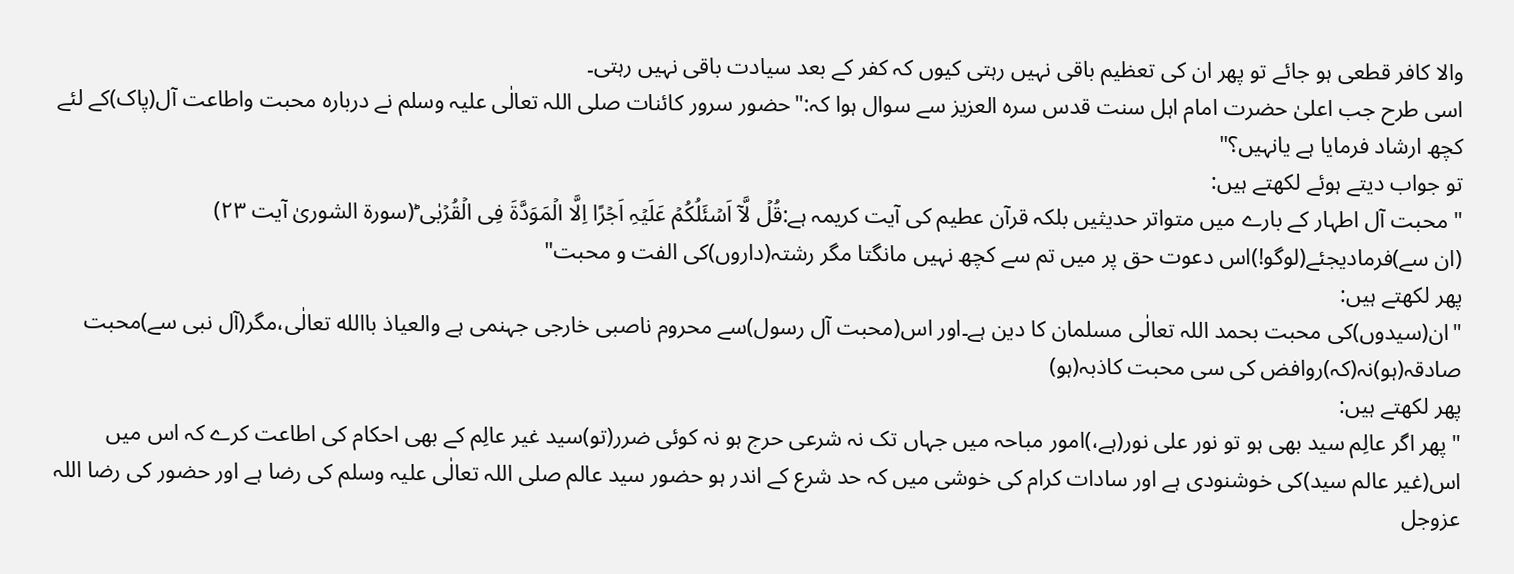والا کافر قطعی ہو جائے تو پھر ان کی تعظیم باقی نہیں رہتی کیوں کہ کفر کے بعد سیادت باقی نہیں رہتی۔
اسی طرح جب اعلیٰ حضرت امام اہل سنت قدس سرہ العزيز سے سوال ہوا کہ:"حضور سرور کائنات صلی اللہ تعالٰی علیہ وسلم نے دربارہ محبت واطاعت آل(پاک)کے لئے کچھ ارشاد فرمایا ہے یانہیں؟"
تو جواب دیتے ہوئے لکھتے ہیں:
"محبت آل اطہار کے بارے میں متواتر حدیثیں بلکہ قرآن عطیم کی آیت کریمہ ہے:قُلۡ لَّاۤ اَسۡئَلُکُمۡ عَلَیۡہِ اَجۡرًا اِلَّا الۡمَوَدَّۃَ فِی الۡقُرۡبٰی ؕ(سورۃ الشوریٰ آیت ٢٣)
(ان سے)فرمادیجئے(لوگو!)اس دعوت حق پر میں تم سے کچھ نہیں مانگتا مگر رشتہ(داروں)کی الفت و محبت"
پھر لکھتے ہیں:
"ان(سیدوں)کی محبت بحمد اللہ تعالٰی مسلمان کا دین ہے۔اور اس(محبت آل رسول)سے محروم ناصبی خارجی جہنمی ہے والعیاذ باالله تعالٰی،مگر(آل نبی سے)محبت صادقہ(ہو)نہ(کہ)روافض کی سی محبت کاذبہ(ہو)
پھر لکھتے ہیں:
"پھر اگر عالِم سید بھی ہو تو نور علی نور(ہے،)امور مباحہ میں جہاں تک نہ شرعی حرج ہو نہ کوئی ضرر(تو)سید غیر عالِم کے بھی احکام کی اطاعت کرے کہ اس میں اس(غیر عالم سید)کی خوشنودی ہے اور سادات کرام کی خوشی میں کہ حد شرع کے اندر ہو حضور سید عالم صلی اللہ تعالٰی علیہ وسلم کی رضا ہے اور حضور کی رضا اللہ عزوجل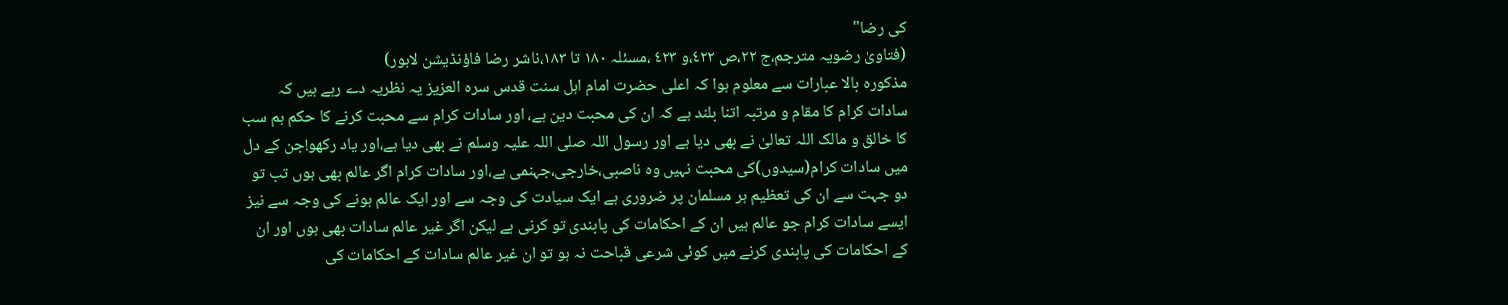کی رضا"
(فتاویٰ رضویہ مترجم،ج ٢٢،ص ٤٢٢،و ٤٢٣ ،مسئلہ ۱۸۰ تا ۱۸۳،ناشر رضا فاؤنڈیشن لاہور)
مذکورہ بالا عبارات سے معلوم ہوا کہ اعلی حضرت امام اہل سنت قدس سرہ العزيز یہ نظریہ دے رہے ہیں کہ سادات کرام کا مقام و مرتبہ اتنا بلند ہے کہ ان کی محبت دین ہے، اور سادات کرام سے محبت کرنے کا حکم ہم سب کا خالق و مالک اللہ تعالیٰ نے بھی دیا ہے اور رسول اللہ صلی اللہ علیہ وسلم نے بھی دیا ہے،اور یاد رکھو!جن کے دل میں سادات کرام(سیدوں)کی محبت نہیں وہ ناصبی،خارجی،جہنمی ہے،اور سادات کرام اگر عالم بھی ہوں تب تو دو جہت سے ان کی تعظیم ہر مسلمان پر ضروری ہے ایک سیادت کی وجہ سے اور ایک عالم ہونے کی وجہ سے نیز ایسے سادات کرام جو عالم ہیں ان کے احکامات کی پابندی تو کرنی ہے لیکن اگر غیر عالم سادات بھی ہوں اور ان کے احکامات کی پابندی کرنے میں کوئی شرعی قباحت نہ ہو تو ان غیر عالم سادات کے احکامات کی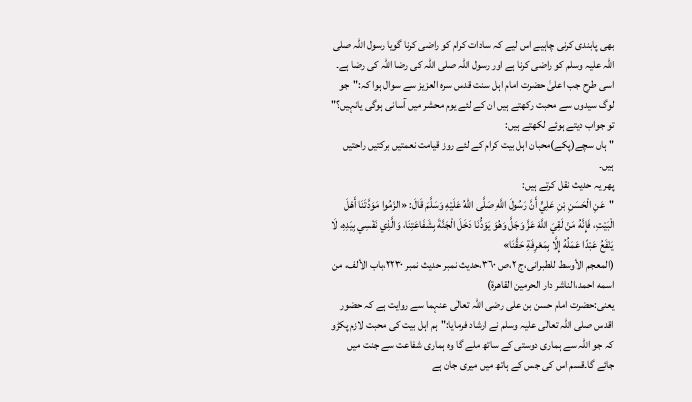بھی پابندی کرنی چاہیے اس لیے کہ سادات کرام کو راضی کرنا گویا رسول اللہ صلی اللہ علیہ وسلم کو راضی کرنا ہے اور رسول اللہ صلی اللہ کی رضا اللہ کی رضا ہے۔
اسی طرح جب اعلیٰ حضرت امام اہل سنت قدس سرہ العزيز سے سوال ہوا کہ:"جو لوگ سیدوں سے محبت رکھتے ہیں ان کے لئے یوم محشر میں آسانی ہوگی یانہیں؟"
تو جواب دیتے ہوئے لکھتے ہیں:
"ہاں سچے(پکے)محبان اہل بیت کرام کے لئے روز قیامت نعمتیں برکتیں راحتیں ہیں۔
پھر یہ حدیث نقل کرتے ہیں:
"عَنِ الْحَسَنِ بْنِ عَلِيٍّ أَنَّ رَسُولَ اللَّهِ صَلَّى اللهُ عَلَيْهِ وَسَلَّمَ قَالَ: «الزَمُوا مَوَدَّتَنَا أَهْلَ الْبَيْتِ، فَإِنَّهُ مَنْ لَقِيَ اللَّهَ عَزَّ وَجَلَّ وَهُوَ يَوَدُّنَا دَخَلَ الْجَنَّةَ بِشَفَاعَتِنَا، وَالَّذِي نَفْسِي بِيَدِهِ، لَا يَنْفَعُ عَبْدًا عَمَلُهُ إِلَّا بِمَعْرِفَةِ حَقَّنَا»
(المعجم الأوسط للطبرانی،ج ٢،ص ٣٦٠،حدیث نمبر حدیث نمبر ٢٢٣٠،باب الألف، من اسمه احمد،الناشر دار الحرمین القاھرۃ)
یعنی:حضرت امام حسن بن علی رضی اللہ تعالٰی عنہما سے روایت ہے کہ حضور اقدس صلی اللہ تعالٰی علیہ وسلم نے ارشاد فرمایا:"ہم اہل بیت کی محبت لازم پکڑو کہ جو اللہ سے ہماری دوستی کے ساتھ ملے گا وہ ہماری شفاعت سے جنت میں جائے گا۔قسم اس کی جس کے ہاتھ میں میری جان ہے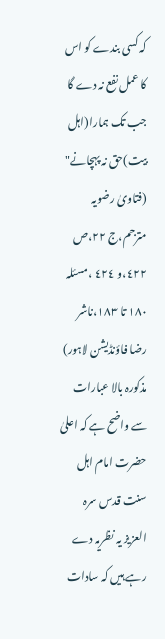کہ کسی بندے کو اس کا عمل نفع نہ دے گا جب تک ہمارا(اہل بیت)حق نہ پہچانے"
(فتاویٰ رضویہ مترجم،ج ٢٢،ص ٤٢٢،و ٤٢٤ ،مسئلہ ۱۸۰ تا ۱۸۳،ناشر رضا فاؤنڈیشن لاہور)
مذکورہ بالا عبارات سے واضح ہے کہ اعلیٰ حضرت امام اہل سنت قدس سرہ العزيز یہ نظریہ دے رہے ہیں کہ سادات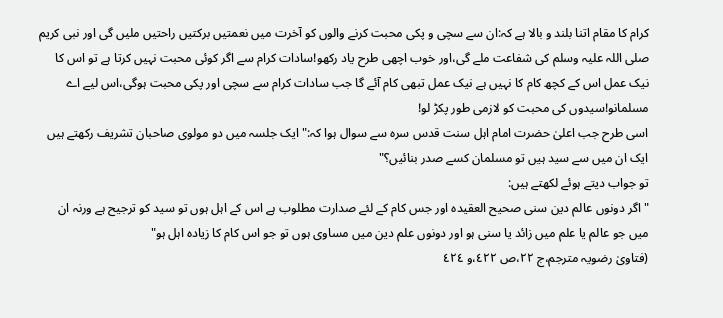کرام کا مقام اتنا بلند و بالا ہے کہ:ان سے سچی و پکی محبت کرنے والوں کو آخرت میں نعمتیں برکتیں راحتیں ملیں گی اور نبی کریم صلی اللہ علیہ وسلم کی شفاعت ملے گی،اور خوب اچھی طرح یاد رکھو!سادات کرام سے اگر کوئی محبت نہیں کرتا ہے تو اس کا نیک عمل اس کے کچھ کام کا نہیں ہے نیک عمل تبھی کام آئے گا جب سادات کرام سے سچی اور پکی محبت ہوگی،اس لیے اے مسلمانو!سیدوں کی محبت کو لازمی طور پکڑ لو!
اسی طرح جب اعلیٰ حضرت امام اہل سنت قدس سرہ سے سوال ہوا کہ:"ایک جلسہ میں دو مولوی صاحبان تشریف رکھتے ہیں ایک ان میں سے سید ہیں تو مسلمان کسے صدر بنائیں؟"
تو جواب دیتے ہوئے لکھتے ہیں:
"اگر دونوں عالم دین سنی صحیح العقیدہ اور جس کام کے لئے صدارت مطلوب ہے اس کے اہل ہوں تو سید کو ترجیح ہے ورنہ ان میں جو عالم یا علم میں زائد یا سنی ہو اور دونوں علم دین میں مساوی ہوں تو جو اس کام کا زیادہ اہل ہو"
(فتاویٰ رضویہ مترجم،ج ٢٢،ص ٤٢٢،و ٤٢٤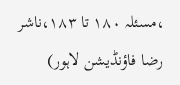،مسئلہ ۱۸۰ تا ۱۸۳،ناشر رضا فاؤنڈیشن لاہور)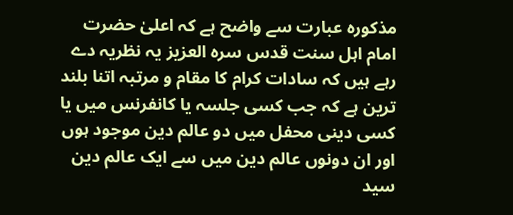مذکورہ عبارت سے واضح ہے کہ اعلیٰ حضرت امام اہل سنت قدس سرہ العزيز یہ نظریہ دے رہے ہیں کہ سادات کرام کا مقام و مرتبہ اتنا بلند ترین ہے کہ جب کسی جلسہ یا کانفرنس میں یا کسی دینی محفل میں دو عالم دین موجود ہوں اور ان دونوں عالم دین میں سے ایک عالم دین سید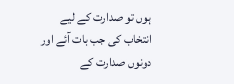ہوں تو صدارت کے لیے انتخاب کی جب بات آئے اور دونوں صدارت کے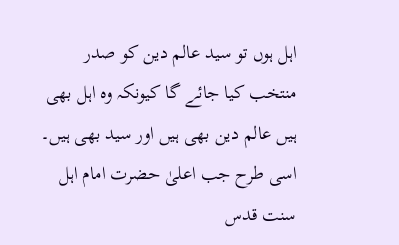اہل ہوں تو سید عالم دین کو صدر منتخب کیا جائے گا کیونکہ وہ اہل بھی ہیں عالم دین بھی ہیں اور سید بھی ہیں۔
اسی طرح جب اعلیٰ حضرت امام اہل سنت قدس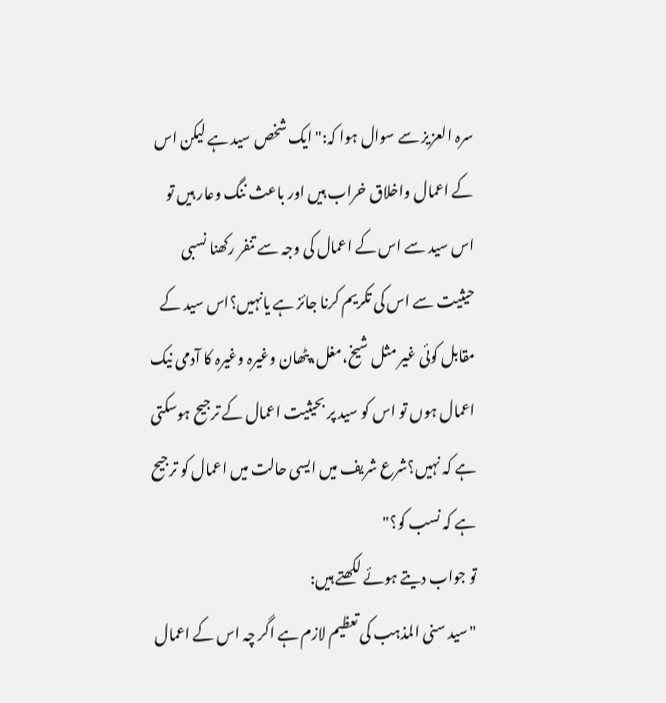سرہ العزيز سے سوال ہوا کہ:"ایک شخص سید ہے لیکن اس کے اعمال واخلاق خراب ہیں اور باعث ننگ وعار ہیں تو اس سید سے اس کے اعمال کی وجہ سے تنفر رکھنا نسبی حیثیت سے اس کی تکریم کرنا جائز ہے یانہیں؟اس سید کے مقابل کوئی غیر مثل شیخ،مغل،پٹھان وغیرہ وغیرہ کا آدمی نیک اعمال ہوں تو اس کو سید پر بحیثیت اعمال کے ترجیح ہوسکتی ہے کہ نہیں؟شرع شریف میں ایسی حالت میں اعمال کو ترجیح ہے کہ نسب کو؟"
تو جواب دیتے ہوئے لکھتے ہیں:
"سید سنی المذہب کی تعظیم لازم ہے اگر چہ اس کے اعمال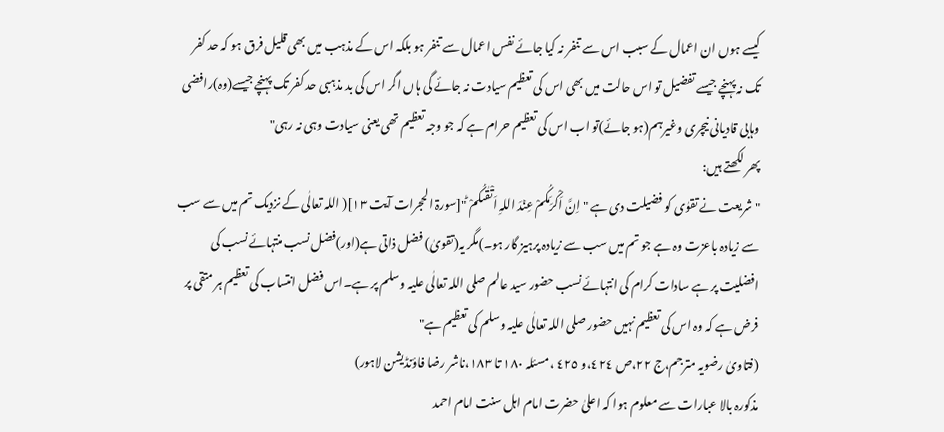کیسے ہوں ان اعمال کے سبب اس سے تنفر نہ کیا جائے نفس اعمال سے تنفر ہو بلکہ اس کے مذہب میں بھی قلیل فرق ہو کہ حد کفر تک نہ پہنچے جیسے تفضیل تو اس حالت میں بھی اس کی تعظیم سیادت نہ جائے گی ہاں اگر اس کی بد مذہبی حد کفر تک پہنچے جیسے(وہ)رافضی وہابی قادیانی نیچری وغیرہم(ہو جائے)تو اب اس کی تعظیم حرام ہے کہ جو وجہ تعظیم تھی یعنی سیادت وہی نہ رہی"
پھر لکھتے ہیں:
" شریعت نے تقوٰی کو فضیلت دی ہے " اِنَّ اَکْرَمَکُمْ عِنۡدَ اللہِ اَتْقٰىکُمْ ؕ"[سورۃ الحجرات آیت ١٣]( اللہ تعالٰی کے نزدیک تم میں سے سب سے زیادہ باعزت وہ ہے جو تم میں سب سے زیادہ پرہیز گار ہو۔)مگر یہ(تقویٰ) فضل ذاتی ہے(اور)فضل نسب منتہائے نسب کی افضلیت پر ہے سادات کرام کی انتہائے نسب حضور سید عالم صلی اللہ تعالٰی علیہ وسلم پر ہے۔اس فضل انتساب کی تعظیم ہر متقی پر فرض ہے کہ وہ اس کی تعظیم نہیں حضور صلی اللہ تعالٰی علیہ وسلم کی تعظیم ہے"
(فتاویٰ رضویہ مترجم،ج ٢٢،ص ٤٢٤،و ٤٢٥ ،مسئلہ ۱۸۰ تا ۱۸۳،ناشر رضا فاؤنڈیشن لاہور)
مذکورہ بالا عبارات سے معلوم ہوا کہ اعلیٰ حضرت امام اہل سنت امام احمد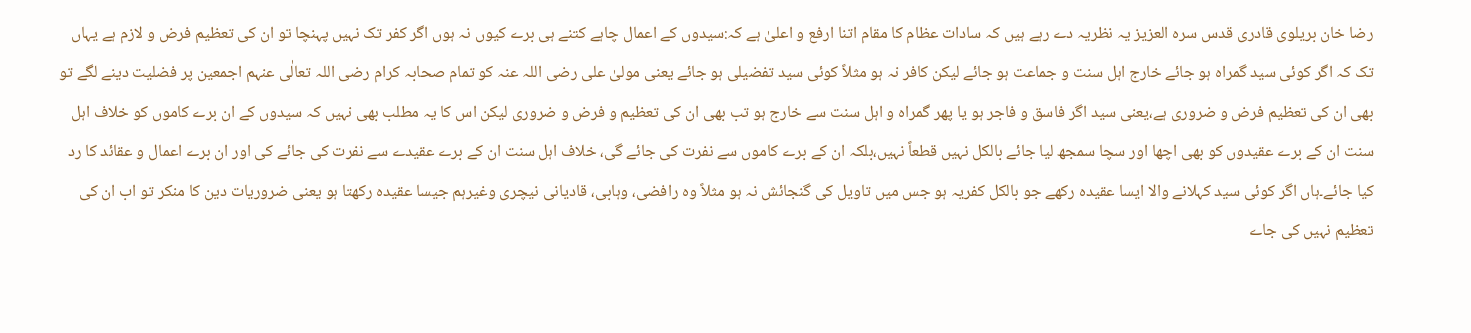رضا خان بریلوی قادری قدس سرہ العزيز یہ نظریہ دے رہے ہیں کہ سادات عظام کا مقام اتنا ارفع و اعلیٰ ہے کہ:سیدوں کے اعمال چاہے کتنے ہی برے کیوں نہ ہوں اگر کفر تک نہیں پہنچا تو ان کی تعظیم فرض و لازم ہے یہاں تک کہ اگر کوئی سید گمراہ ہو جائے خارج اہل سنت و جماعت ہو جائے لیکن کافر نہ ہو مثلاً کوئی سید تفضیلی ہو جائے یعنی مولیٰ علی رضی اللہ عنہ کو تمام صحابہ کرام رضی اللہ تعالٰی عنہم اجمعین پر فضلیت دینے لگے تو بھی ان کی تعظیم فرض و ضروری ہے،یعنی سید اگر فاسق و فاجر ہو یا پھر گمراہ و اہل سنت سے خارج ہو تب بھی ان کی تعظیم و فرض و ضروری لیکن اس کا یہ مطلب بھی نہیں کہ سیدوں کے ان برے کاموں کو خلاف اہل سنت ان کے برے عقیدوں کو بھی اچھا اور سچا سمجھ لیا جائے بالکل نہیں قطعاً نہیں،بلکہ ان کے برے کاموں سے نفرت کی جائے گی، خلاف اہل سنت ان کے برے عقیدے سے نفرت کی جائے کی اور ان برے اعمال و عقائد کا رد کیا جائے۔ہاں اگر کوئی سید کہلانے والا ایسا عقیدہ رکھے جو بالکل کفریہ ہو جس میں تاویل کی گنجائش نہ ہو مثلاً وہ رافضی، وہابی، قادیانی نیچری وغیرہم جیسا عقیدہ رکھتا ہو یعنی ضروریات دین کا منکر تو اب ان کی تعظیم نہیں کی جاے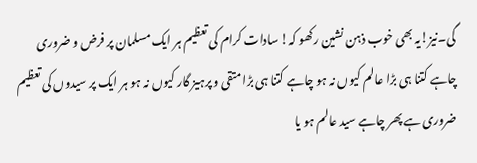گی۔نیز!یہ بھی خوب ذہن نشین رکھو کہ! سادات کرام کی تعظیم ہر ایک مسلمان پر فرض و ضروری چاہے کتنا ہی بڑا عالم کیوں نہ ہو چاہے کتنا ہی بڑا متقی و پرہیز گار کیوں نہ ہو ہر ایک پر سیدوں کی تعظیم ضروری ہے پھر چاہے سید عالم ہو یا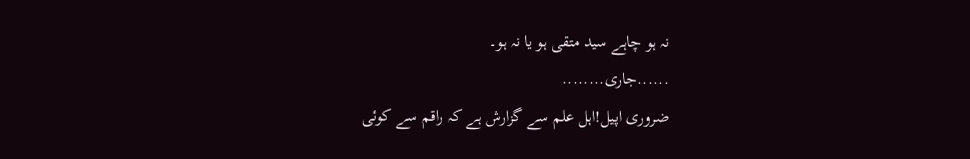نہ ہو چاہے سید متقی ہو یا نہ ہو۔
......جاری........
ضروری اپیل!اہل علم سے گزارش ہے کہ راقم سے کوئی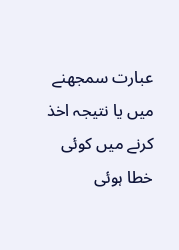عبارت سمجھنے میں یا نتیجہ اخذ کرنے میں کوئی خطا ہوئی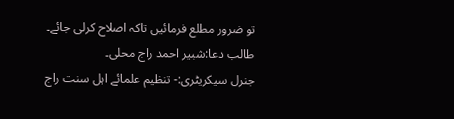تو ضرور مطلع فرمائیں تاکہ اصلاح کرلی جائے۔
طالب دعا:شبیر احمد راج محلی۔
جنرل سیکریٹری:- تنظیم علمائے اہل سنت راج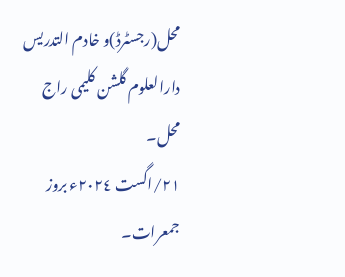محل(رجسٹرڈ)و خادم التدريس دارالعلوم گلشن کلیمی راج محل۔
٢١/اگست ٢٠٢٤ء بروز جمعرات۔